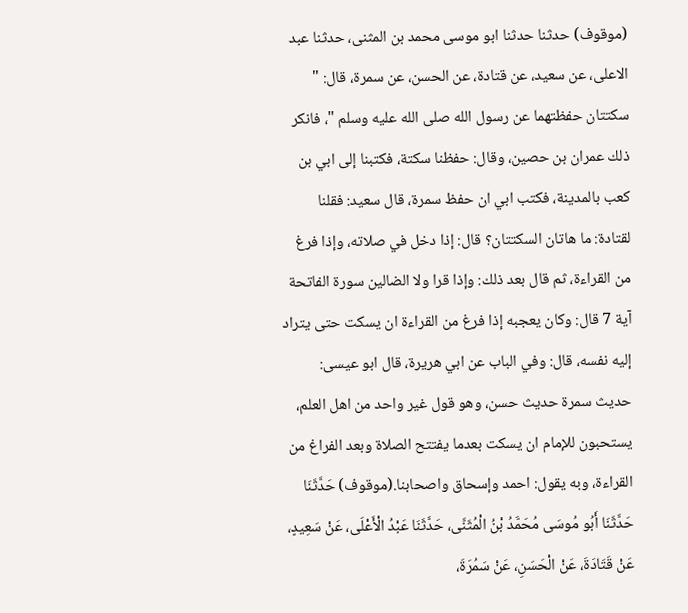(موقوف) حدثنا حدثنا ابو موسى محمد بن المثنى، حدثنا عبد الاعلى، عن سعيد، عن قتادة، عن الحسن، عن سمرة، قال: " سكتتان حفظتهما عن رسول الله صلى الله عليه وسلم "، فانكر ذلك عمران بن حصين، وقال: حفظنا سكتة، فكتبنا إلى ابي بن كعب بالمدينة، فكتب ابي ان حفظ سمرة، قال سعيد: فقلنا لقتادة: ما هاتان السكتتان؟ قال: إذا دخل في صلاته، وإذا فرغ من القراءة، ثم قال بعد ذلك: وإذا قرا ولا الضالين سورة الفاتحة آية 7 قال: وكان يعجبه إذا فرغ من القراءة ان يسكت حتى يتراد إليه نفسه، قال: وفي الباب عن ابي هريرة، قال ابو عيسى: حديث سمرة حديث حسن، وهو قول غير واحد من اهل العلم، يستحبون للإمام ان يسكت بعدما يفتتح الصلاة وبعد الفراغ من القراءة، وبه يقول: احمد وإسحاق واصحابنا.(موقوف) حَدَّثَنَا حَدَّثَنَا أَبُو مُوسَى مُحَمَّدُ بْنُ الْمُثَنَّى، حَدَّثَنَا عَبْدُ الْأَعْلَى، عَنْ سَعِيدٍ، عَنْ قَتَادَةَ، عَنْ الْحَسَنِ، عَنْ سَمُرَةَ،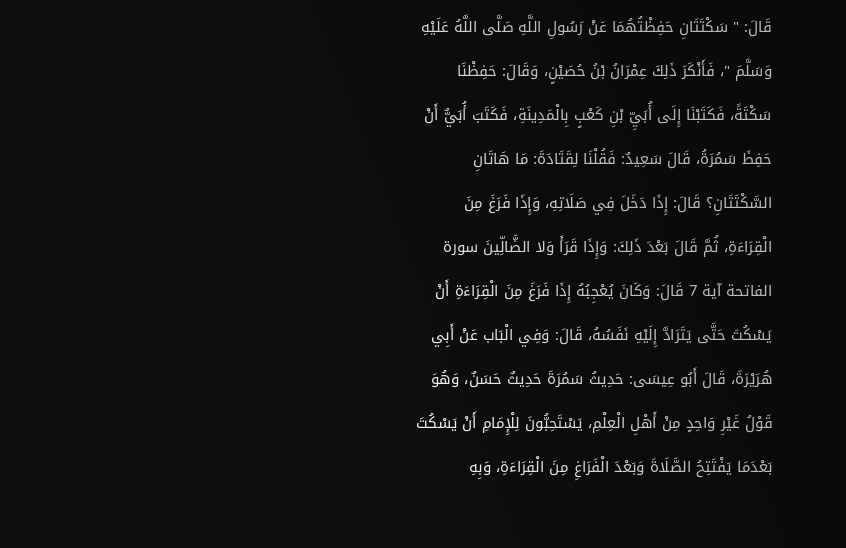قَالَ: " سَكْتَتَانِ حَفِظْتُهُمَا عَنْ رَسُولِ اللَّهِ صَلَّى اللَّهُ عَلَيْهِ وَسَلَّمَ "، فَأَنْكَرَ ذَلِكَ عِمْرَانُ بْنُ حُصَيْنٍ، وَقَالَ: حَفِظْنَا سَكْتَةً، فَكَتَبْنَا إِلَى أُبَيِّ بْنِ كَعْبٍ بِالْمَدِينَةِ، فَكَتَبَ أُبَيٌّ أَنْ حَفِظَ سَمُرَةُ، قَالَ سَعِيدٌ: فَقُلْنَا لِقَتَادَةَ: مَا هَاتَانِ السَّكْتَتَانِ؟ قَالَ: إِذَا دَخَلَ فِي صَلَاتِهِ، وَإِذَا فَرَغَ مِنَ الْقِرَاءَةِ، ثُمَّ قَالَ بَعْدَ ذَلِكَ: وَإِذَا قَرَأَ وَلا الضَّالِّينَ سورة الفاتحة آية 7 قَالَ: وَكَانَ يُعْجِبُهُ إِذَا فَرَغَ مِنَ الْقِرَاءَةِ أَنْ يَسْكُتَ حَتَّى يَتَرَادَّ إِلَيْهِ نَفَسُهُ، قَالَ: وَفِي الْبَاب عَنْ أَبِي هُرَيْرَةَ، قَالَ أَبُو عِيسَى: حَدِيثُ سَمُرَةَ حَدِيثٌ حَسَنٌ، وَهُوَ قَوْلُ غَيْرِ وَاحِدٍ مِنْ أَهْلِ الْعِلْمِ، يَسْتَحِبُّونَ لِلْإِمَامِ أَنْ يَسْكُتَ بَعْدَمَا يَفْتَتِحُ الصَّلَاةَ وَبَعْدَ الْفَرَاغِ مِنَ الْقِرَاءَةِ، وَبِهِ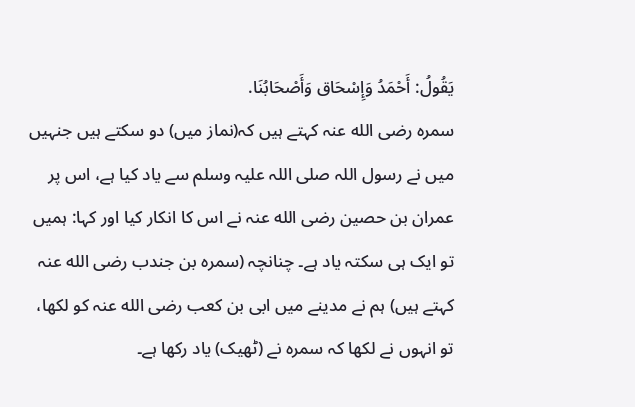يَقُولُ: أَحْمَدُ وَإِسْحَاق وَأَصْحَابُنَا.
سمرہ رضی الله عنہ کہتے ہیں کہ(نماز میں) دو سکتے ہیں جنہیں میں نے رسول اللہ صلی اللہ علیہ وسلم سے یاد کیا ہے، اس پر عمران بن حصین رضی الله عنہ نے اس کا انکار کیا اور کہا: ہمیں تو ایک ہی سکتہ یاد ہے۔ چنانچہ (سمرہ بن جندب رضی الله عنہ کہتے ہیں) ہم نے مدینے میں ابی بن کعب رضی الله عنہ کو لکھا، تو انہوں نے لکھا کہ سمرہ نے (ٹھیک) یاد رکھا ہے۔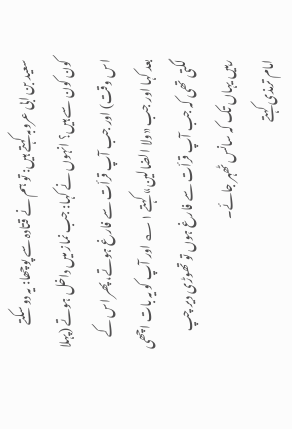سعید بن ابی عروبہ کہتے ہیں: تو ہم نے قتادہ سے پوچھا: یہ دو سکتے کون کون سے ہیں؟ انہوں نے کہا: جب نماز میں داخل ہوتے (پہلا اس وقت) اور جب آپ قرأت سے فارغ ہوتے، پھر اس کے بعد کہا اور جب «ولا الضالين» کہتے ۱؎ اور آپ کو یہ بات اچھی لگتی تھی کہ جب آپ قرأت سے فارغ ہوں تو تھوڑی دیر چپ رہیں یہاں تک کہ سانس ٹھہر جائے۔
امام ترمذی کہتے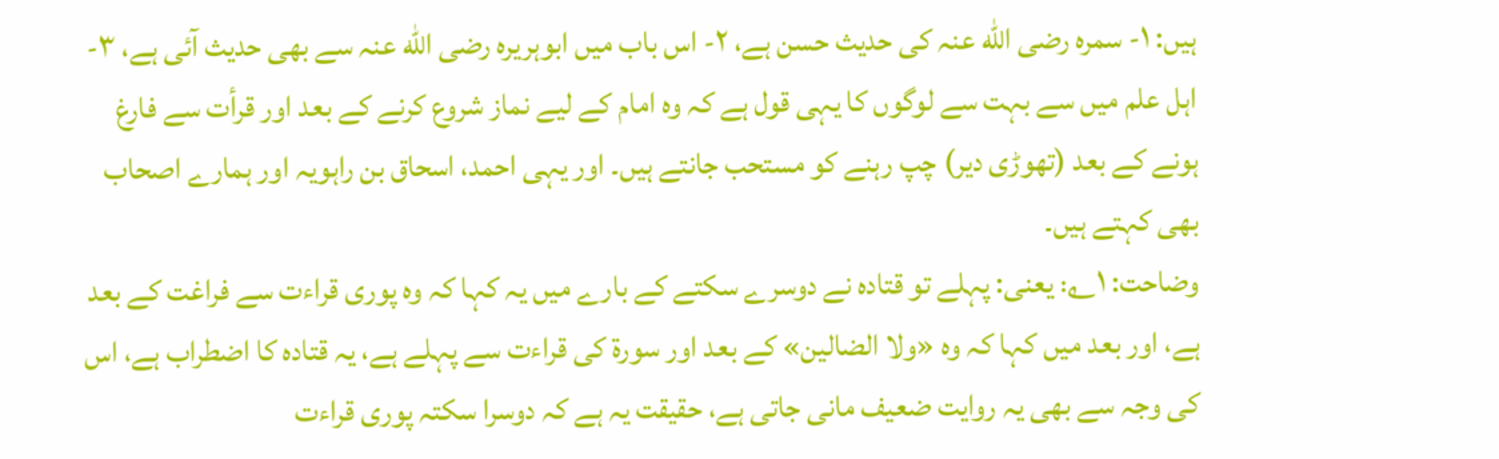ہیں: ۱- سمرہ رضی الله عنہ کی حدیث حسن ہے، ۲- اس باب میں ابوہریرہ رضی الله عنہ سے بھی حدیث آئی ہے، ۳- اہل علم میں سے بہت سے لوگوں کا یہی قول ہے کہ وہ امام کے لیے نماز شروع کرنے کے بعد اور قرأت سے فارغ ہونے کے بعد (تھوڑی دیر) چپ رہنے کو مستحب جانتے ہیں۔ اور یہی احمد، اسحاق بن راہویہ اور ہمارے اصحاب بھی کہتے ہیں۔
وضاحت: ۱؎: یعنی: پہلے تو قتادہ نے دوسرے سکتے کے بارے میں یہ کہا کہ وہ پوری قراءت سے فراغت کے بعد ہے، اور بعد میں کہا کہ وہ «ولا الضالين» کے بعد اور سورۃ کی قراءت سے پہلے ہے، یہ قتادہ کا اضطراب ہے، اس کی وجہ سے بھی یہ روایت ضعیف مانی جاتی ہے، حقیقت یہ ہے کہ دوسرا سکتہ پوری قراءت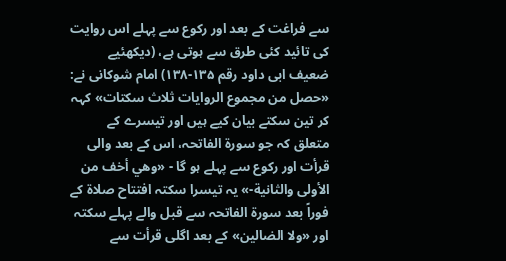سے فراغت کے بعد اور رکوع سے پہلے اس روایت کی تائید کئی طرق سے ہوتی ہے، (دیکھئیے ضعیف ابی داود رقم ۱۳۵-۱۳۸) امام شوکانی نے: «حصل من مجموع الروايات ثلاث سكتات» کہہ کر تین سکتے بیان کیے ہیں اور تیسرے کے متعلق کہ جو سورۃ الفاتحہ، اس کے بعد والی قرأت اور رکوع سے پہلے ہو گا - «وهي أخف من الأولى والثانية-» یہ تیسرا سکتہ افتتاح صلاۃ کے فوراً بعد سورۃ الفاتحہ سے قبل والے پہلے سکتہ اور «ولا الضالين» کے بعد اگلی قرأت سے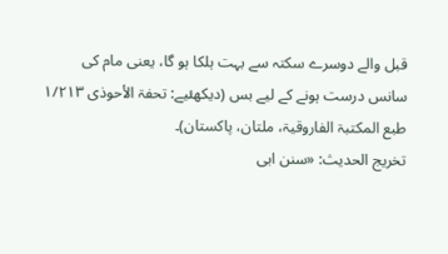قبل والے دوسرے سکتہ سے بہت ہلکا ہو گا، یعنی مام کی سانس درست ہونے کے لیے بس (دیکھئیے: تحفۃ الأحوذی ۱/۲۱۳ طبع المکتبۃ الفاروقیۃ، ملتان، پاکستان)۔
تخریج الحدیث: «سنن ابی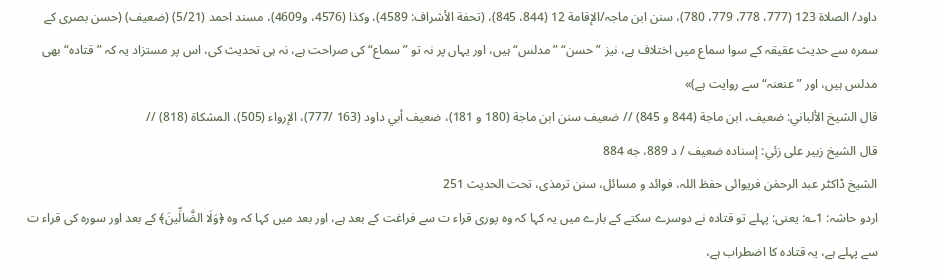داود/ الصلاة 123 (777، 778، 779، 780)، سنن ابن ماجہ/الإقامة 12 (844، 845)، (تحفة الأشراف: 4589)، وکذا (4576، و4609)، مسند احمد (5/21) (ضعیف) (حسن بصری کے سمرہ سے حدیث عقیقہ کے سوا سماع میں اختلاف ہے، نیز ”حسن“ ”مدلس“ ہیں، اور یہاں پر نہ تو ”سماع“ کی صراحت ہے، نہ ہی تحدیث کی، اس پر مستزاد یہ کہ ”قتادہ“ بھی مدلس ہیں، اور ”عنعنہ“ سے روایت ہے)»
قال الشيخ الألباني: ضعيف، ابن ماجة (844 و 845) // ضعيف سنن ابن ماجة (180 و 181)، ضعيف أبي داود (163 /777)، الإرواء (505)، المشكاة (818) //
قال الشيخ زبير على زئي: إسناده ضعيف / د 889، جه 884
الشیخ ڈاکٹر عبد الرحمٰن فریوائی حفظ اللہ، فوائد و مسائل، سنن ترمذی، تحت الحديث 251
اردو حاشہ: 1؎: یعنی: پہلے تو قتادہ نے دوسرے سکتے کے بارے میں یہ کہا کہ وہ پوری قراء ت سے فراغت کے بعد ہے، اور بعد میں کہا کہ وہ ﴿وَلَا الضَّالِّينَ﴾ کے بعد اور سورہ کی قراء ت سے پہلے ہے، یہ قتادہ کا اضطراب ہے،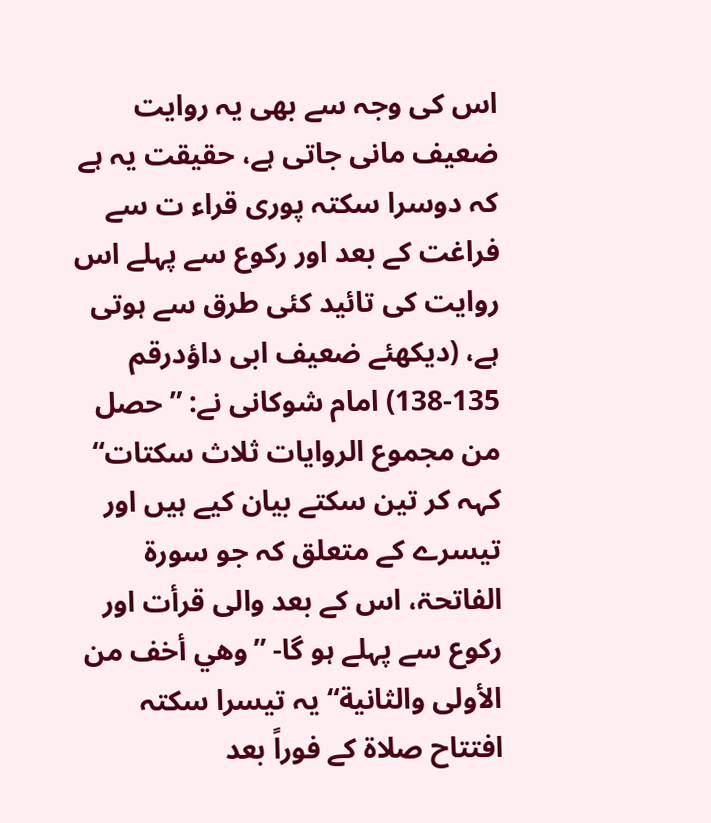اس کی وجہ سے بھی یہ روایت ضعیف مانی جاتی ہے، حقیقت یہ ہے کہ دوسرا سکتہ پوری قراء ت سے فراغت کے بعد اور رکوع سے پہلے اس روایت کی تائید کئی طرق سے ہوتی ہے، (دیکھئے ضعیف ابی داؤدرقم 135-138) امام شوکانی نے: ”حصل من مجموع الروايات ثلاث سكتات“ کہہ کر تین سکتے بیان کیے ہیں اور تیسرے کے متعلق کہ جو سورۃ الفاتحۃ، اس کے بعد والی قرأت اور رکوع سے پہلے ہو گا- ”وهي أخف من الأولى والثانية“ یہ تیسرا سکتہ افتتاح صلاۃ کے فوراً بعد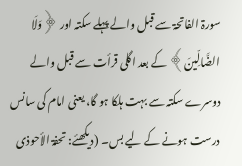سورۃ الفاتحۃ سے قبل والے پہلے سکتہ اور ﴿وَلَا الضَّالِّينَ﴾ کے بعد اگلی قرأت سے قبل والے دوسرے سکتہ سے بہت ہلکا ہو گا، یعنی امام کی سانس درست ہونے کے لیے بس۔ (دیکھئے: تحفۃ الأحوذی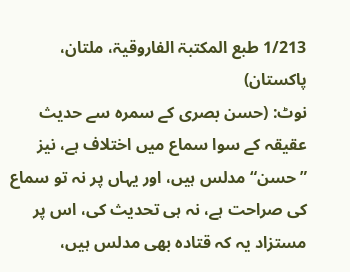1/213 طبع المکتبۃ الفاروقیۃ، ملتان، پاکستان)
نوٹ: (حسن بصری کے سمرہ سے حدیث عقیقہ کے سوا سماع میں اختلاف ہے، نیز ”حسن“ مدلس ہیں، اور یہاں پر نہ تو سماع کی صراحت ہے، نہ ہی تحدیث کی، اس پر مستزاد یہ کہ قتادہ بھی مدلس ہیں،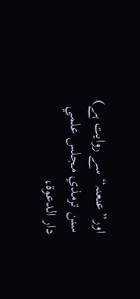اور”عنعنہ“ سے روایت ہے)
سنن ترمذي مجلس علمي دار الدعوة،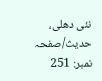نئى دهلى، حدیث/صفحہ نمبر: 251